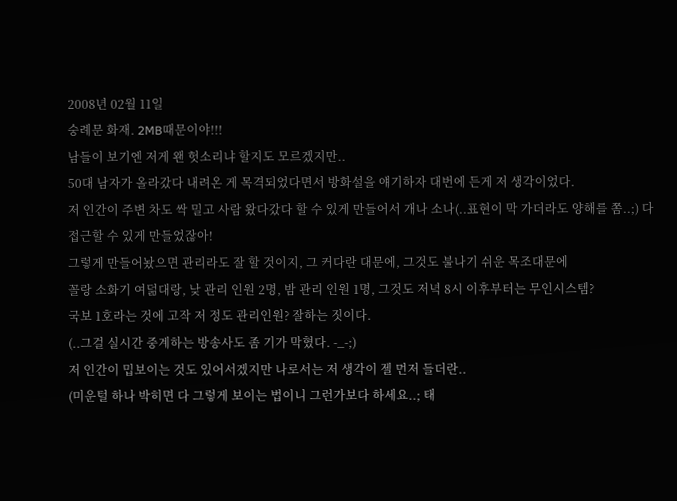2008년 02월 11일
숭례문 화재. 2MB때문이야!!!
남들이 보기엔 저게 왠 헛소리냐 할지도 모르겠지만..
50대 남자가 올라갔다 내려온 게 목격되었다면서 방화설을 얘기하자 대번에 든게 저 생각이었다.
저 인간이 주변 차도 싹 밀고 사람 왔다갔다 할 수 있게 만들어서 개나 소나(..표현이 막 가더라도 양해를 쫌..;) 다 접근할 수 있게 만들었잖아!
그렇게 만들어놨으면 관리라도 잘 할 것이지, 그 커다란 대문에, 그것도 불나기 쉬운 목조대문에
꼴랑 소화기 여덞대랑, 낮 관리 인원 2명, 밤 관리 인원 1명, 그것도 저녁 8시 이후부터는 무인시스템?
국보 1호라는 것에 고작 저 정도 관리인원? 잘하는 짓이다.
(..그걸 실시간 중계하는 방송사도 좀 기가 막혔다. -_-;)
저 인간이 밉보이는 것도 있어서겠지만 나로서는 저 생각이 젤 먼저 들더란..
(미운털 하나 박히면 다 그렇게 보이는 법이니 그런가보다 하세요..; 태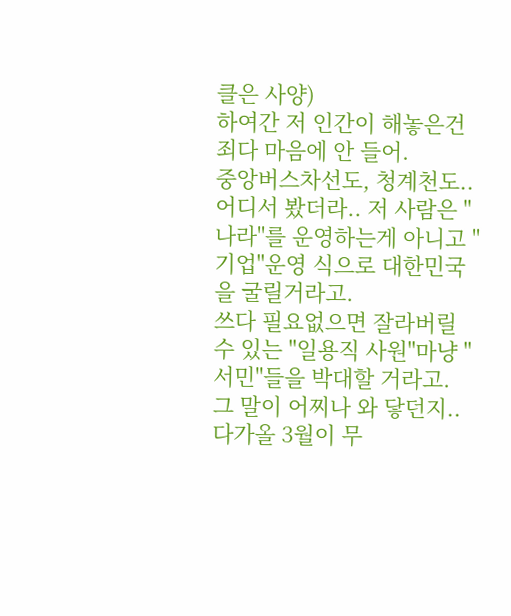클은 사양)
하여간 저 인간이 해놓은건 죄다 마음에 안 들어.
중앙버스차선도, 청계천도..
어디서 봤더라.. 저 사람은 "나라"를 운영하는게 아니고 "기업"운영 식으로 대한민국을 굴릴거라고.
쓰다 필요없으면 잘라버릴 수 있는 "일용직 사원"마냥 "서민"들을 박대할 거라고.
그 말이 어찌나 와 닿던지..
다가올 3월이 무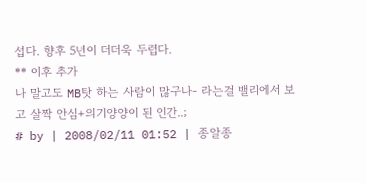섭다. 향후 5년이 더더욱 두렵다.
** 이후 추가
나 말고도 MB탓 하는 사람이 많구나- 라는걸 밸리에서 보고 살짝 안심+의기양양이 된 인간..;
# by | 2008/02/11 01:52 | 종알종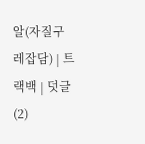알(자질구레잡담) | 트랙백 | 덧글(2)